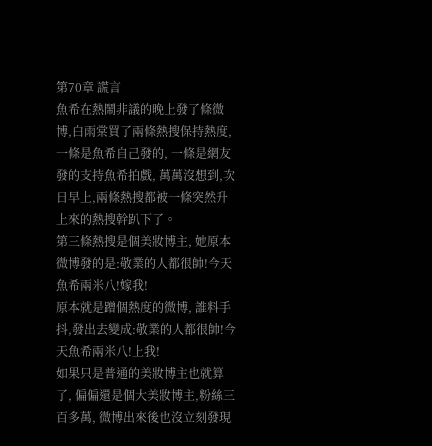第70章 謊言
魚希在熱鬧非議的晚上發了條微博,白雨棠買了兩條熱搜保持熱度, 一條是魚希自己發的, 一條是網友發的支持魚希拍戲, 萬萬沒想到,次日早上,兩條熱搜都被一條突然升上來的熱搜幹趴下了。
第三條熱搜是個美妝博主, 她原本微博發的是:敬業的人都很帥!今天魚希兩米八!嫁我!
原本就是蹭個熱度的微博, 誰料手抖,發出去變成:敬業的人都很帥!今天魚希兩米八!上我!
如果只是普通的美妝博主也就算了, 偏偏還是個大美妝博主,粉絲三百多萬, 微博出來後也沒立刻發現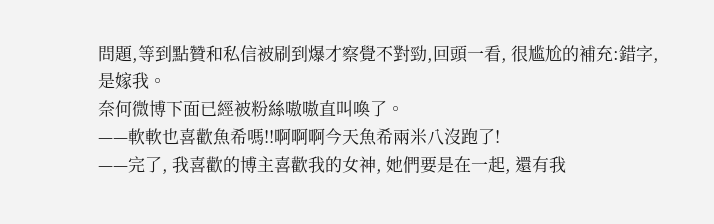問題,等到點贊和私信被刷到爆才察覺不對勁,回頭一看, 很尴尬的補充:錯字,是嫁我。
奈何微博下面已經被粉絲嗷嗷直叫喚了。
——軟軟也喜歡魚希嗎!!啊啊啊今天魚希兩米八沒跑了!
——完了, 我喜歡的博主喜歡我的女神, 她們要是在一起, 還有我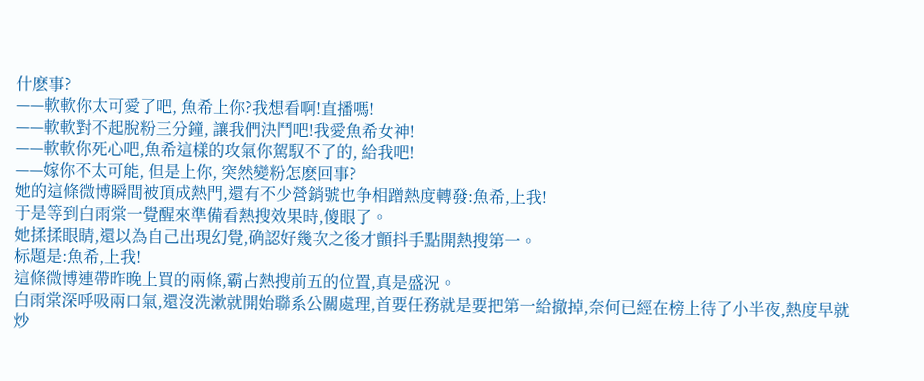什麽事?
——軟軟你太可愛了吧, 魚希上你?我想看啊!直播嗎!
——軟軟對不起脫粉三分鐘, 讓我們決鬥吧!我愛魚希女神!
——軟軟你死心吧,魚希這樣的攻氣你駕馭不了的, 給我吧!
——嫁你不太可能, 但是上你, 突然變粉怎麽回事?
她的這條微博瞬間被頂成熱門,還有不少營銷號也争相蹭熱度轉發:魚希,上我!
于是等到白雨棠一覺醒來準備看熱搜效果時,傻眼了。
她揉揉眼睛,還以為自己出現幻覺,确認好幾次之後才顫抖手點開熱搜第一。
标題是:魚希,上我!
這條微博連帶昨晚上買的兩條,霸占熱搜前五的位置,真是盛況。
白雨棠深呼吸兩口氣,還沒洗漱就開始聯系公關處理,首要任務就是要把第一給撤掉,奈何已經在榜上待了小半夜,熱度早就炒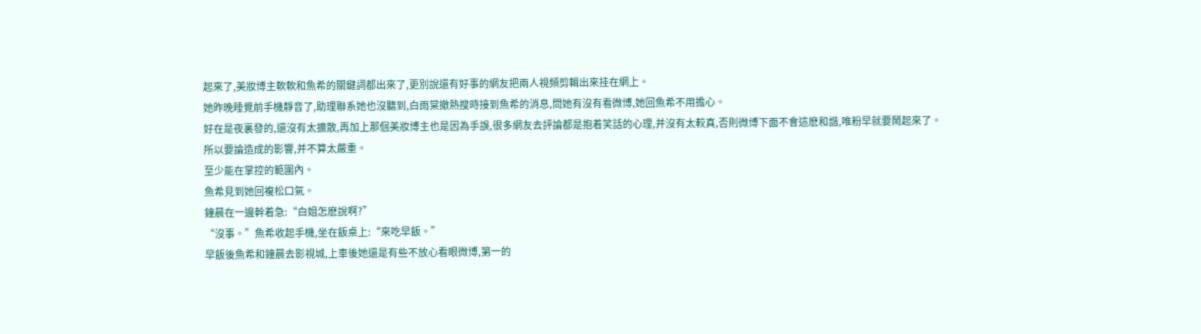起來了,美妝博主軟軟和魚希的關鍵詞都出來了,更別說還有好事的網友把兩人視頻剪輯出來挂在網上。
她昨晚睡覺前手機靜音了,助理聯系她也沒聽到,白雨棠撤熱搜時接到魚希的消息,問她有沒有看微博,她回魚希不用擔心。
好在是夜裏發的,還沒有太擴散,再加上那個美妝博主也是因為手誤,很多網友去評論都是抱着笑話的心理,并沒有太較真,否則微博下面不會這麽和諧,唯粉早就要鬧起來了。
所以要論造成的影響,并不算太嚴重。
至少能在掌控的範圍內。
魚希見到她回複松口氣。
鐘晨在一邊幹着急:“白姐怎麽說啊?”
“沒事。”魚希收起手機,坐在飯桌上:“來吃早飯。”
早飯後魚希和鐘晨去影視城,上車後她還是有些不放心看眼微博,第一的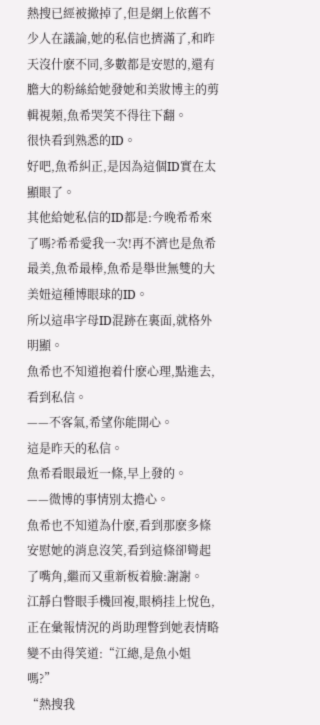熱搜已經被撤掉了,但是網上依舊不少人在議論,她的私信也擠滿了,和昨天沒什麽不同,多數都是安慰的,還有膽大的粉絲給她發她和美妝博主的剪輯視頻,魚希哭笑不得往下翻。
很快看到熟悉的ID。
好吧,魚希糾正,是因為這個ID實在太顯眼了。
其他給她私信的ID都是:今晚希希來了嗎?希希愛我一次!再不濟也是魚希最美,魚希最棒,魚希是舉世無雙的大美妞這種博眼球的ID。
所以這串字母ID混跡在裏面,就格外明顯。
魚希也不知道抱着什麽心理,點進去,看到私信。
——不客氣,希望你能開心。
這是昨天的私信。
魚希看眼最近一條,早上發的。
——微博的事情別太擔心。
魚希也不知道為什麽,看到那麽多條安慰她的消息沒笑,看到這條卻彎起了嘴角,繼而又重新板着臉:謝謝。
江靜白瞥眼手機回複,眼梢挂上悅色,正在彙報情況的肖助理瞥到她表情略變不由得笑道:“江總,是魚小姐嗎?”
“熱搜我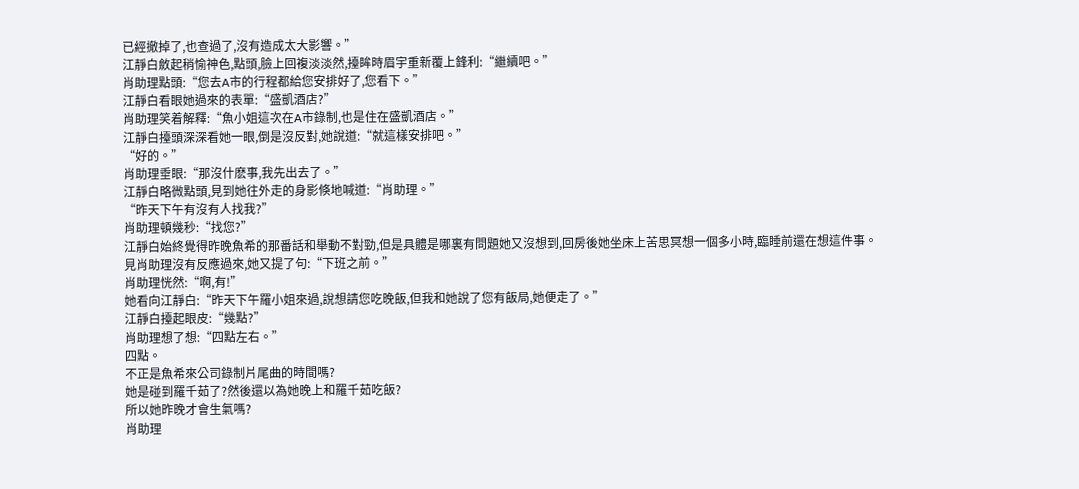已經撤掉了,也查過了,沒有造成太大影響。”
江靜白斂起稍愉神色,點頭,臉上回複淡淡然,擡眸時眉宇重新覆上鋒利:“繼續吧。”
肖助理點頭:“您去A市的行程都給您安排好了,您看下。”
江靜白看眼她過來的表單:“盛凱酒店?”
肖助理笑着解釋:“魚小姐這次在A市錄制,也是住在盛凱酒店。”
江靜白擡頭深深看她一眼,倒是沒反對,她說道:“就這樣安排吧。”
“好的。”
肖助理垂眼:“那沒什麽事,我先出去了。”
江靜白略微點頭,見到她往外走的身影倏地喊道:“肖助理。”
“昨天下午有沒有人找我?”
肖助理頓幾秒:“找您?”
江靜白始終覺得昨晚魚希的那番話和舉動不對勁,但是具體是哪裏有問題她又沒想到,回房後她坐床上苦思冥想一個多小時,臨睡前還在想這件事。
見肖助理沒有反應過來,她又提了句:“下班之前。”
肖助理恍然:“啊,有!”
她看向江靜白:“昨天下午羅小姐來過,說想請您吃晚飯,但我和她說了您有飯局,她便走了。”
江靜白擡起眼皮:“幾點?”
肖助理想了想:“四點左右。”
四點。
不正是魚希來公司錄制片尾曲的時間嗎?
她是碰到羅千茹了?然後還以為她晚上和羅千茹吃飯?
所以她昨晚才會生氣嗎?
肖助理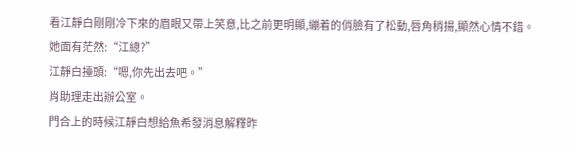看江靜白剛剛冷下來的眉眼又帶上笑意,比之前更明顯,繃着的俏臉有了松動,唇角稍揚,顯然心情不錯。
她面有茫然:“江總?”
江靜白擡頭:“嗯,你先出去吧。”
肖助理走出辦公室。
門合上的時候江靜白想給魚希發消息解釋昨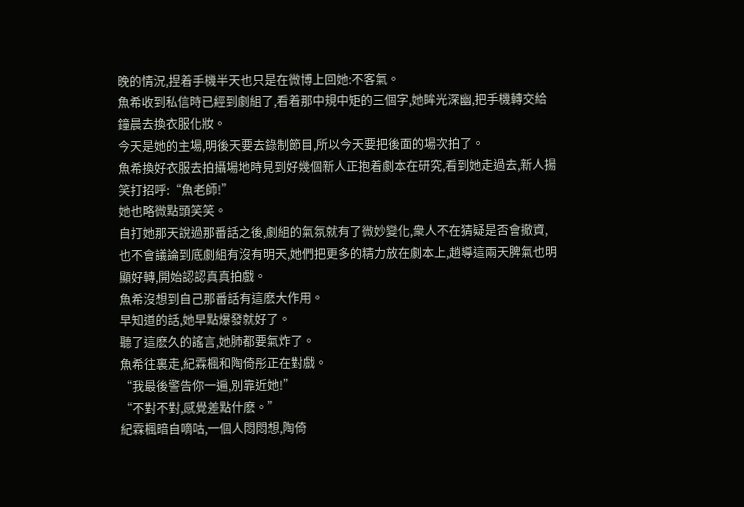晚的情況,捏着手機半天也只是在微博上回她:不客氣。
魚希收到私信時已經到劇組了,看着那中規中矩的三個字,她眸光深幽,把手機轉交給鐘晨去換衣服化妝。
今天是她的主場,明後天要去錄制節目,所以今天要把後面的場次拍了。
魚希換好衣服去拍攝場地時見到好幾個新人正抱着劇本在研究,看到她走過去,新人揚笑打招呼:“魚老師!”
她也略微點頭笑笑。
自打她那天說過那番話之後,劇組的氣氛就有了微妙變化,衆人不在猜疑是否會撤資,也不會議論到底劇組有沒有明天,她們把更多的精力放在劇本上,趙導這兩天脾氣也明顯好轉,開始認認真真拍戲。
魚希沒想到自己那番話有這麽大作用。
早知道的話,她早點爆發就好了。
聽了這麽久的謠言,她肺都要氣炸了。
魚希往裏走,紀霖楓和陶倚彤正在對戲。
“我最後警告你一遍,別靠近她!”
“不對不對,感覺差點什麽。”
紀霖楓暗自嘀咕,一個人悶悶想,陶倚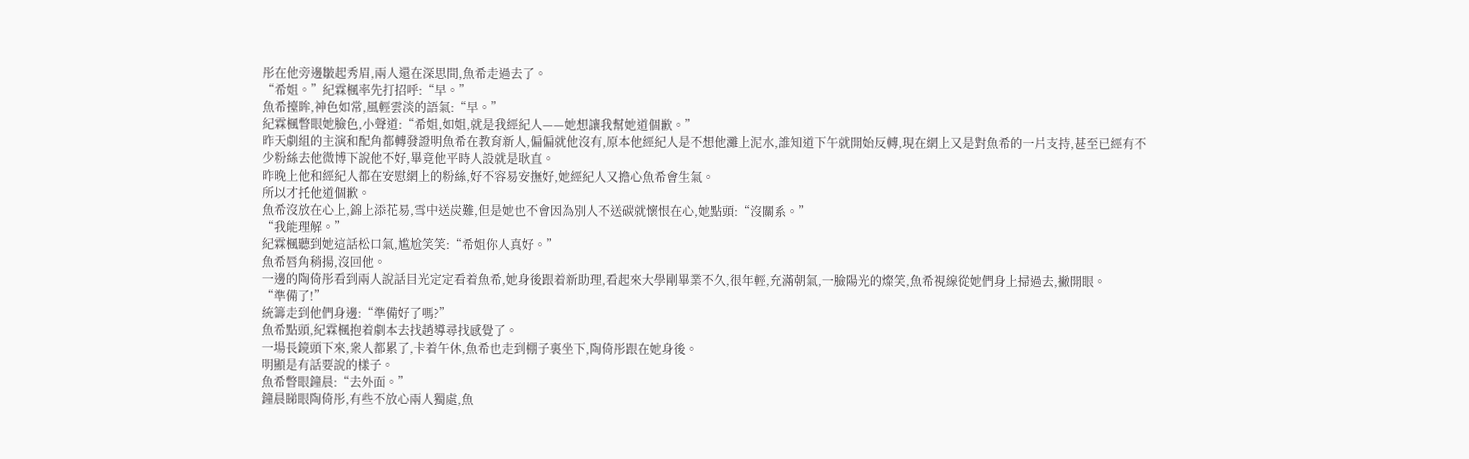彤在他旁邊皺起秀眉,兩人還在深思間,魚希走過去了。
“希姐。”紀霖楓率先打招呼:“早。”
魚希擡眸,神色如常,風輕雲淡的語氣:“早。”
紀霖楓瞥眼她臉色,小聲道:“希姐,如姐,就是我經紀人——她想讓我幫她道個歉。”
昨天劇組的主演和配角都轉發證明魚希在教育新人,偏偏就他沒有,原本他經紀人是不想他灘上泥水,誰知道下午就開始反轉,現在網上又是對魚希的一片支持,甚至已經有不少粉絲去他微博下說他不好,畢竟他平時人設就是耿直。
昨晚上他和經紀人都在安慰網上的粉絲,好不容易安撫好,她經紀人又擔心魚希會生氣。
所以才托他道個歉。
魚希沒放在心上,錦上添花易,雪中送炭難,但是她也不會因為別人不送碳就懷恨在心,她點頭:“沒關系。”
“我能理解。”
紀霖楓聽到她這話松口氣,尴尬笑笑:“希姐你人真好。”
魚希唇角稍揚,沒回他。
一邊的陶倚彤看到兩人說話目光定定看着魚希,她身後跟着新助理,看起來大學剛畢業不久,很年輕,充滿朝氣,一臉陽光的燦笑,魚希視線從她們身上掃過去,撇開眼。
“準備了!”
統籌走到他們身邊:“準備好了嗎?”
魚希點頭,紀霖楓抱着劇本去找趙導尋找感覺了。
一場長鏡頭下來,衆人都累了,卡着午休,魚希也走到棚子裏坐下,陶倚彤跟在她身後。
明顯是有話要說的樣子。
魚希瞥眼鐘晨:“去外面。”
鐘晨睇眼陶倚彤,有些不放心兩人獨處,魚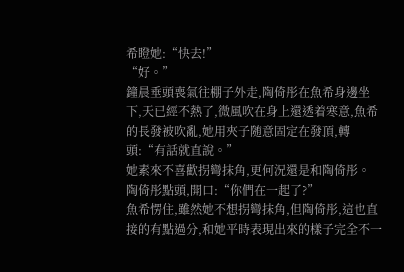希瞪她:“快去!”
“好。”
鐘晨垂頭喪氣往棚子外走,陶倚彤在魚希身邊坐下,天已經不熱了,微風吹在身上還透着寒意,魚希的長發被吹亂,她用夾子随意固定在發頂,轉頭:“有話就直說。”
她素來不喜歡拐彎抹角,更何況還是和陶倚彤。
陶倚彤點頭,開口:“你們在一起了?”
魚希愣住,雖然她不想拐彎抹角,但陶倚彤,這也直接的有點過分,和她平時表現出來的樣子完全不一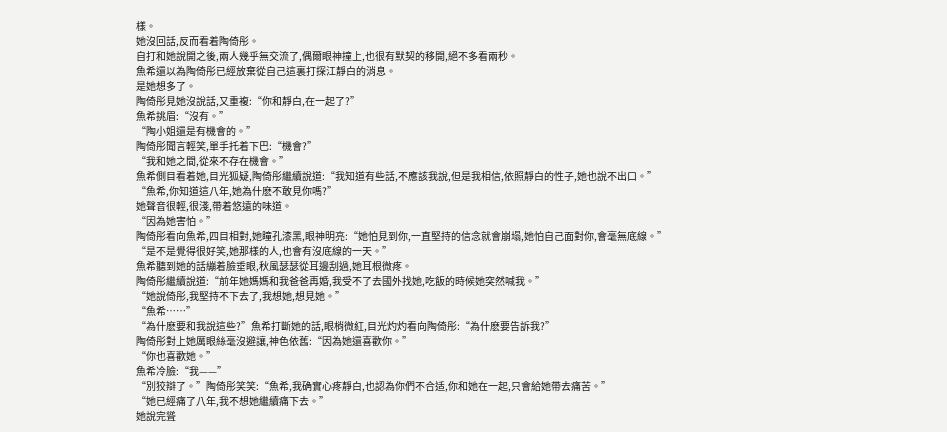樣。
她沒回話,反而看着陶倚彤。
自打和她說開之後,兩人幾乎無交流了,偶爾眼神撞上,也很有默契的移開,絕不多看兩秒。
魚希還以為陶倚彤已經放棄從自己這裏打探江靜白的消息。
是她想多了。
陶倚彤見她沒說話,又重複:“你和靜白,在一起了?”
魚希挑眉:“沒有。”
“陶小姐還是有機會的。”
陶倚彤聞言輕笑,單手托着下巴:“機會?”
“我和她之間,從來不存在機會。”
魚希側目看着她,目光狐疑,陶倚彤繼續說道:“我知道有些話,不應該我說,但是我相信,依照靜白的性子,她也說不出口。”
“魚希,你知道這八年,她為什麽不敢見你嗎?”
她聲音很輕,很淺,帶着悠遠的味道。
“因為她害怕。”
陶倚彤看向魚希,四目相對,她瞳孔漆黑,眼神明亮:“她怕見到你,一直堅持的信念就會崩塌,她怕自己面對你,會毫無底線。”
“是不是覺得很好笑,她那樣的人,也會有沒底線的一天。”
魚希聽到她的話繃着臉垂眼,秋風瑟瑟從耳邊刮過,她耳根微疼。
陶倚彤繼續說道:“前年她媽媽和我爸爸再婚,我受不了去國外找她,吃飯的時候她突然喊我。”
“她說倚彤,我堅持不下去了,我想她,想見她。”
“魚希……”
“為什麽要和我說這些?”魚希打斷她的話,眼梢微紅,目光灼灼看向陶倚彤:“為什麽要告訴我?”
陶倚彤對上她厲眼絲毫沒避讓,神色依舊:“因為她還喜歡你。”
“你也喜歡她。”
魚希冷臉:“我——”
“別狡辯了。”陶倚彤笑笑:“魚希,我确實心疼靜白,也認為你們不合适,你和她在一起,只會給她帶去痛苦。”
“她已經痛了八年,我不想她繼續痛下去。”
她說完聳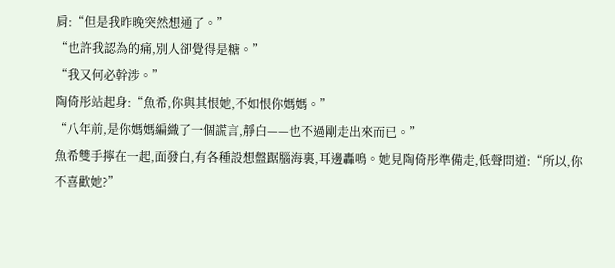肩:“但是我昨晚突然想通了。”
“也許我認為的痛,別人卻覺得是糖。”
“我又何必幹涉。”
陶倚彤站起身:“魚希,你與其恨她,不如恨你媽媽。”
“八年前,是你媽媽編織了一個謊言,靜白——也不過剛走出來而已。”
魚希雙手擰在一起,面發白,有各種設想盤踞腦海裏,耳邊轟鳴。她見陶倚彤準備走,低聲問道:“所以,你不喜歡她?”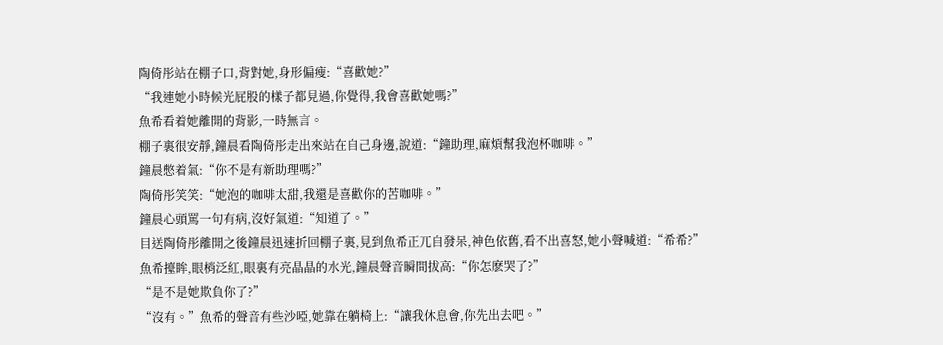陶倚彤站在棚子口,背對她,身形偏瘦:“喜歡她?”
“我連她小時候光屁股的樣子都見過,你覺得,我會喜歡她嗎?”
魚希看着她離開的背影,一時無言。
棚子裏很安靜,鐘晨看陶倚彤走出來站在自己身邊,說道:“鐘助理,麻煩幫我泡杯咖啡。”
鐘晨憋着氣:“你不是有新助理嗎?”
陶倚彤笑笑:“她泡的咖啡太甜,我還是喜歡你的苦咖啡。”
鐘晨心頭罵一句有病,沒好氣道:“知道了。”
目送陶倚彤離開之後鐘晨迅速折回棚子裏,見到魚希正兀自發呆,神色依舊,看不出喜怒,她小聲喊道:“希希?”
魚希擡眸,眼梢泛紅,眼裏有亮晶晶的水光,鐘晨聲音瞬間拔高:“你怎麽哭了?”
“是不是她欺負你了?”
“沒有。”魚希的聲音有些沙啞,她靠在躺椅上:“讓我休息會,你先出去吧。”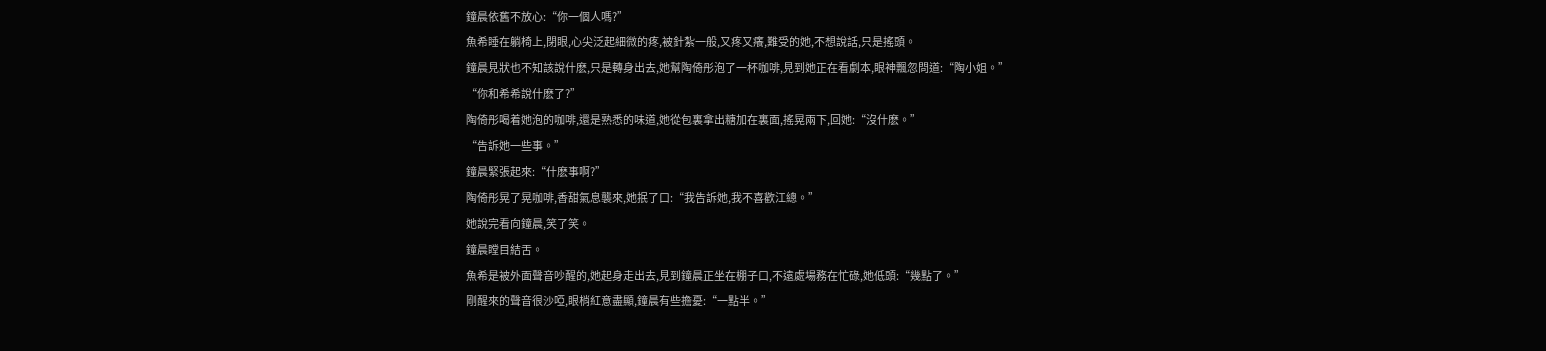鐘晨依舊不放心:“你一個人嗎?”
魚希睡在躺椅上,閉眼,心尖泛起細微的疼,被針紮一般,又疼又癢,難受的她,不想說話,只是搖頭。
鐘晨見狀也不知該說什麽,只是轉身出去,她幫陶倚彤泡了一杯咖啡,見到她正在看劇本,眼神飄忽問道:“陶小姐。”
“你和希希說什麽了?”
陶倚彤喝着她泡的咖啡,還是熟悉的味道,她從包裏拿出糖加在裏面,搖晃兩下,回她:“沒什麽。”
“告訴她一些事。”
鐘晨緊張起來:“什麽事啊?”
陶倚彤晃了晃咖啡,香甜氣息襲來,她抿了口:“我告訴她,我不喜歡江總。”
她說完看向鐘晨,笑了笑。
鐘晨瞠目結舌。
魚希是被外面聲音吵醒的,她起身走出去,見到鐘晨正坐在棚子口,不遠處場務在忙碌,她低頭:“幾點了。”
剛醒來的聲音很沙啞,眼梢紅意盡顯,鐘晨有些擔憂:“一點半。”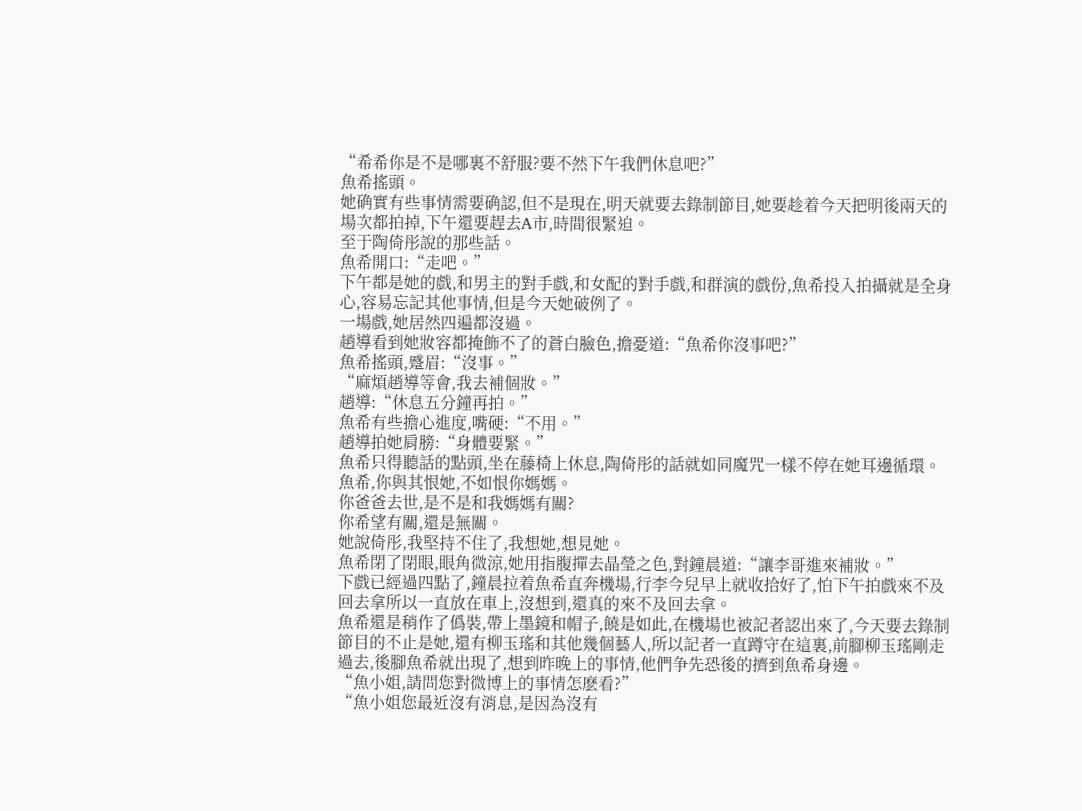“希希你是不是哪裏不舒服?要不然下午我們休息吧?”
魚希搖頭。
她确實有些事情需要确認,但不是現在,明天就要去錄制節目,她要趁着今天把明後兩天的場次都拍掉,下午還要趕去A市,時間很緊迫。
至于陶倚彤說的那些話。
魚希開口:“走吧。”
下午都是她的戲,和男主的對手戲,和女配的對手戲,和群演的戲份,魚希投入拍攝就是全身心,容易忘記其他事情,但是今天她破例了。
一場戲,她居然四遍都沒過。
趙導看到她妝容都掩飾不了的蒼白臉色,擔憂道:“魚希你沒事吧?”
魚希搖頭,蹙眉:“沒事。”
“麻煩趙導等會,我去補個妝。”
趙導:“休息五分鐘再拍。”
魚希有些擔心進度,嘴硬:“不用。”
趙導拍她肩膀:“身體要緊。”
魚希只得聽話的點頭,坐在藤椅上休息,陶倚彤的話就如同魔咒一樣不停在她耳邊循環。
魚希,你與其恨她,不如恨你媽媽。
你爸爸去世,是不是和我媽媽有關?
你希望有關,還是無關。
她說倚彤,我堅持不住了,我想她,想見她。
魚希閉了閉眼,眼角微涼,她用指腹撣去晶瑩之色,對鐘晨道:“讓李哥進來補妝。”
下戲已經過四點了,鐘晨拉着魚希直奔機場,行李今兒早上就收拾好了,怕下午拍戲來不及回去拿所以一直放在車上,沒想到,還真的來不及回去拿。
魚希還是稍作了僞裝,帶上墨鏡和帽子,饒是如此,在機場也被記者認出來了,今天要去錄制節目的不止是她,還有柳玉瑤和其他幾個藝人,所以記者一直蹲守在這裏,前腳柳玉瑤剛走過去,後腳魚希就出現了,想到昨晚上的事情,他們争先恐後的擠到魚希身邊。
“魚小姐,請問您對微博上的事情怎麽看?”
“魚小姐您最近沒有消息,是因為沒有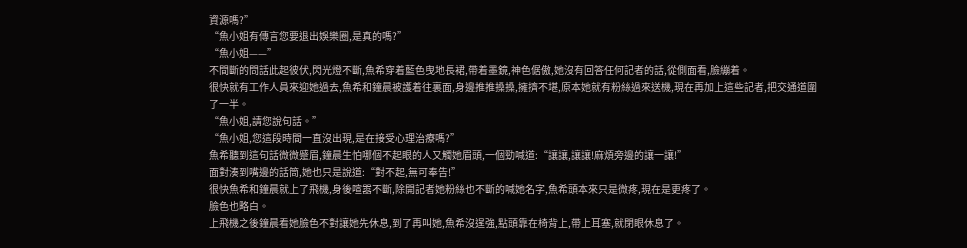資源嗎?”
“魚小姐有傳言您要退出娛樂圈,是真的嗎?”
“魚小姐——”
不間斷的問話此起彼伏,閃光燈不斷,魚希穿着藍色曳地長裙,帶着墨鏡,神色倨傲,她沒有回答任何記者的話,從側面看,臉繃着。
很快就有工作人員來迎她過去,魚希和鐘晨被護着往裏面,身邊推推搡搡,擁擠不堪,原本她就有粉絲過來送機,現在再加上這些記者,把交通道圍了一半。
“魚小姐,請您說句話。”
“魚小姐,您這段時間一直沒出現,是在接受心理治療嗎?”
魚希聽到這句話微微蹙眉,鐘晨生怕哪個不起眼的人又觸她眉頭,一個勁喊道:“讓讓,讓讓!麻煩旁邊的讓一讓!”
面對湊到嘴邊的話筒,她也只是說道:“對不起,無可奉告!”
很快魚希和鐘晨就上了飛機,身後喧嚣不斷,除開記者她粉絲也不斷的喊她名字,魚希頭本來只是微疼,現在是更疼了。
臉色也略白。
上飛機之後鐘晨看她臉色不對讓她先休息,到了再叫她,魚希沒逞強,點頭靠在椅背上,帶上耳塞,就閉眼休息了。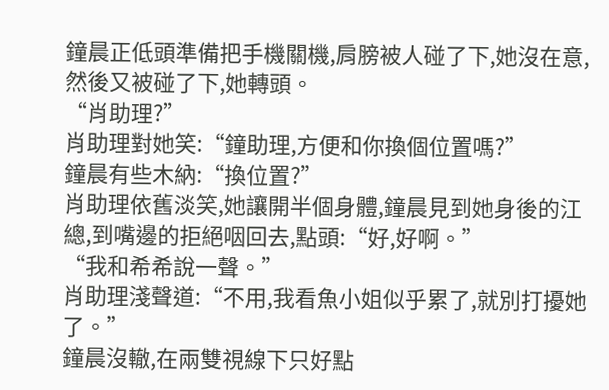鐘晨正低頭準備把手機關機,肩膀被人碰了下,她沒在意,然後又被碰了下,她轉頭。
“肖助理?”
肖助理對她笑:“鐘助理,方便和你換個位置嗎?”
鐘晨有些木納:“換位置?”
肖助理依舊淡笑,她讓開半個身體,鐘晨見到她身後的江總,到嘴邊的拒絕咽回去,點頭:“好,好啊。”
“我和希希說一聲。”
肖助理淺聲道:“不用,我看魚小姐似乎累了,就別打擾她了。”
鐘晨沒轍,在兩雙視線下只好點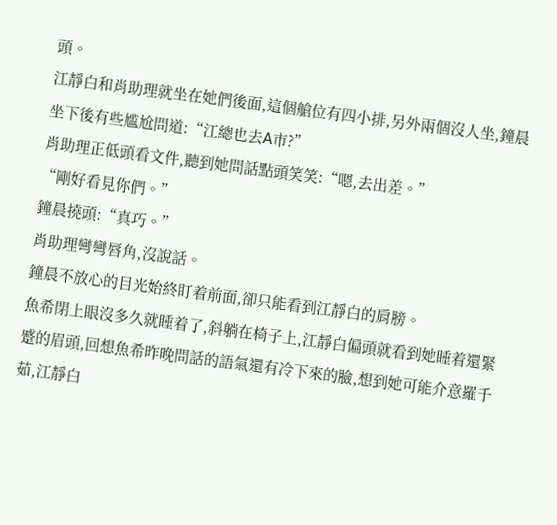頭。
江靜白和肖助理就坐在她們後面,這個艙位有四小排,另外兩個沒人坐,鐘晨坐下後有些尴尬問道:“江總也去A市?”
肖助理正低頭看文件,聽到她問話點頭笑笑:“嗯,去出差。”
“剛好看見你們。”
鐘晨撓頭:“真巧。”
肖助理彎彎唇角,沒說話。
鐘晨不放心的目光始終盯着前面,卻只能看到江靜白的肩膀。
魚希閉上眼沒多久就睡着了,斜躺在椅子上,江靜白偏頭就看到她睡着還緊蹙的眉頭,回想魚希昨晚問話的語氣還有冷下來的臉,想到她可能介意羅千茹,江靜白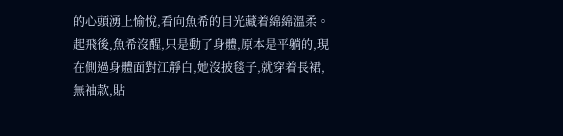的心頭湧上愉悅,看向魚希的目光藏着綿綿溫柔。
起飛後,魚希沒醒,只是動了身體,原本是平躺的,現在側過身體面對江靜白,她沒披毯子,就穿着長裙,無袖款,貼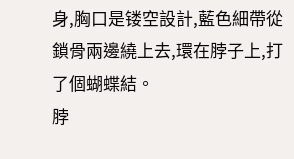身,胸口是镂空設計,藍色細帶從鎖骨兩邊繞上去,環在脖子上,打了個蝴蝶結。
脖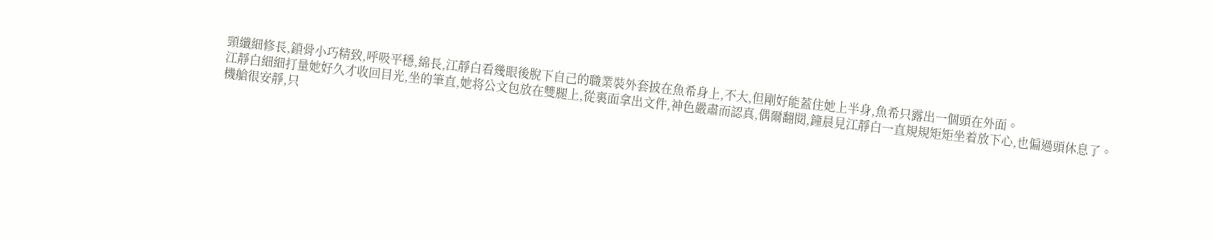頸纖細修長,鎖骨小巧精致,呼吸平穩,綿長,江靜白看幾眼後脫下自己的職業裝外套披在魚希身上,不大,但剛好能蓋住她上半身,魚希只露出一個頭在外面。
江靜白細細打量她好久才收回目光,坐的筆直,她将公文包放在雙腿上,從裏面拿出文件,神色嚴肅而認真,偶爾翻閱,鐘晨見江靜白一直規規矩矩坐着放下心,也偏過頭休息了。
機艙很安靜,只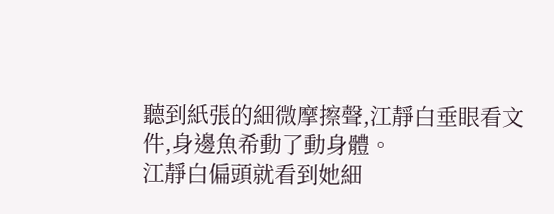聽到紙張的細微摩擦聲,江靜白垂眼看文件,身邊魚希動了動身體。
江靜白偏頭就看到她細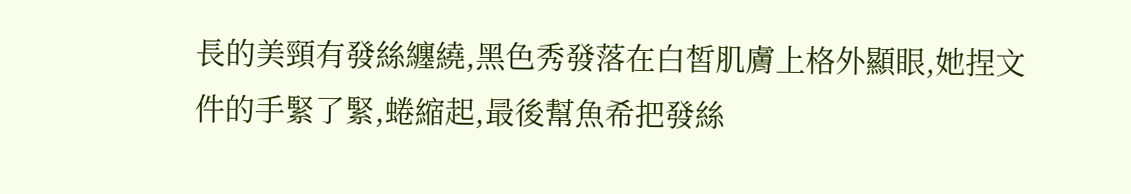長的美頸有發絲纏繞,黑色秀發落在白皙肌膚上格外顯眼,她捏文件的手緊了緊,蜷縮起,最後幫魚希把發絲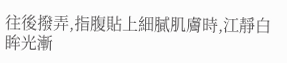往後撥弄,指腹貼上細膩肌膚時,江靜白眸光漸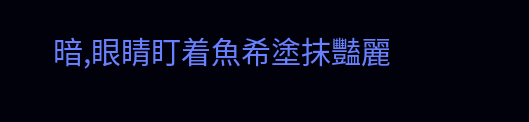暗,眼睛盯着魚希塗抹豔麗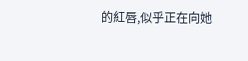的紅唇,似乎正在向她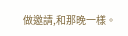做邀請,和那晚一樣。